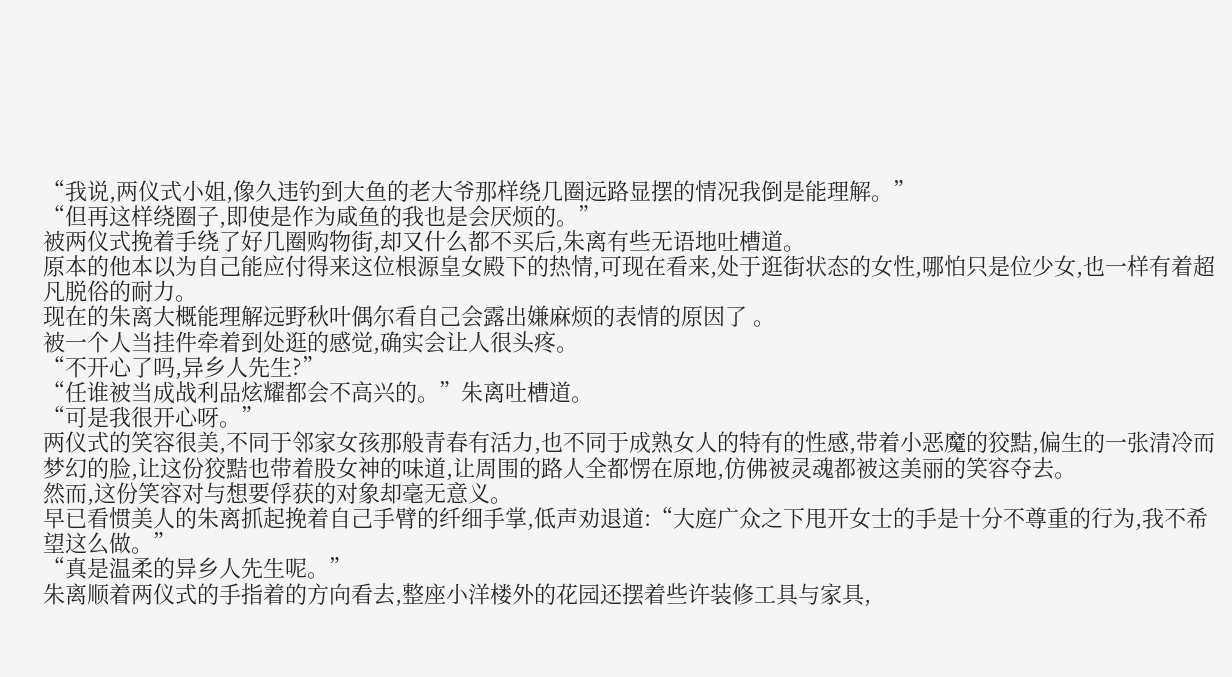“我说,两仪式小姐,像久违钓到大鱼的老大爷那样绕几圈远路显摆的情况我倒是能理解。”
“但再这样绕圈子,即使是作为咸鱼的我也是会厌烦的。”
被两仪式挽着手绕了好几圈购物街,却又什么都不买后,朱离有些无语地吐槽道。
原本的他本以为自己能应付得来这位根源皇女殿下的热情,可现在看来,处于逛街状态的女性,哪怕只是位少女,也一样有着超凡脱俗的耐力。
现在的朱离大概能理解远野秋叶偶尔看自己会露出嫌麻烦的表情的原因了 。
被一个人当挂件牵着到处逛的感觉,确实会让人很头疼。
“不开心了吗,异乡人先生?”
“任谁被当成战利品炫耀都会不高兴的。”朱离吐槽道。
“可是我很开心呀。”
两仪式的笑容很美,不同于邻家女孩那般青春有活力,也不同于成熟女人的特有的性感,带着小恶魔的狡黠,偏生的一张清冷而梦幻的脸,让这份狡黠也带着股女神的味道,让周围的路人全都愣在原地,仿佛被灵魂都被这美丽的笑容夺去。
然而,这份笑容对与想要俘获的对象却毫无意义。
早已看惯美人的朱离抓起挽着自己手臂的纤细手掌,低声劝退道:“大庭广众之下甩开女士的手是十分不尊重的行为,我不希望这么做。”
“真是温柔的异乡人先生呢。”
朱离顺着两仪式的手指着的方向看去,整座小洋楼外的花园还摆着些许装修工具与家具,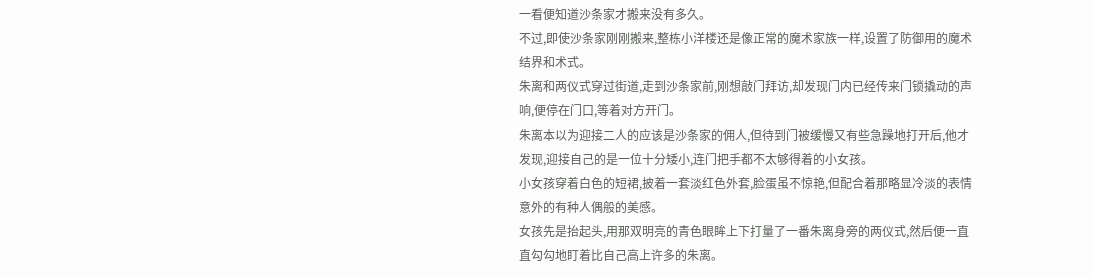一看便知道沙条家才搬来没有多久。
不过,即使沙条家刚刚搬来,整栋小洋楼还是像正常的魔术家族一样,设置了防御用的魔术结界和术式。
朱离和两仪式穿过街道,走到沙条家前,刚想敲门拜访,却发现门内已经传来门锁撬动的声响,便停在门口,等着对方开门。
朱离本以为迎接二人的应该是沙条家的佣人,但待到门被缓慢又有些急躁地打开后,他才发现,迎接自己的是一位十分矮小,连门把手都不太够得着的小女孩。
小女孩穿着白色的短裙,披着一套淡红色外套,脸蛋虽不惊艳,但配合着那略显冷淡的表情意外的有种人偶般的美感。
女孩先是抬起头,用那双明亮的青色眼眸上下打量了一番朱离身旁的两仪式,然后便一直直勾勾地盯着比自己高上许多的朱离。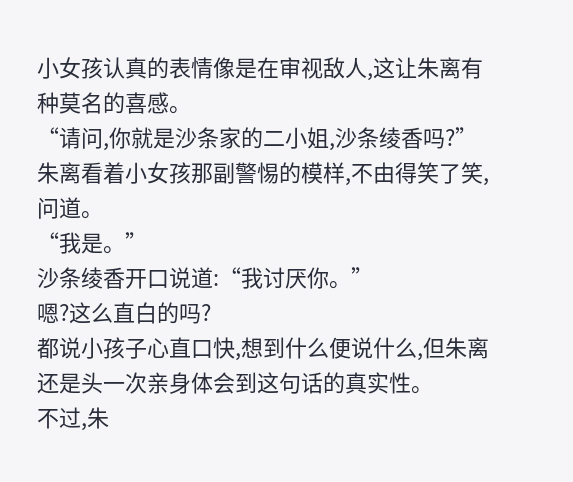小女孩认真的表情像是在审视敌人,这让朱离有种莫名的喜感。
“请问,你就是沙条家的二小姐,沙条绫香吗?”
朱离看着小女孩那副警惕的模样,不由得笑了笑,问道。
“我是。”
沙条绫香开口说道:“我讨厌你。”
嗯?这么直白的吗?
都说小孩子心直口快,想到什么便说什么,但朱离还是头一次亲身体会到这句话的真实性。
不过,朱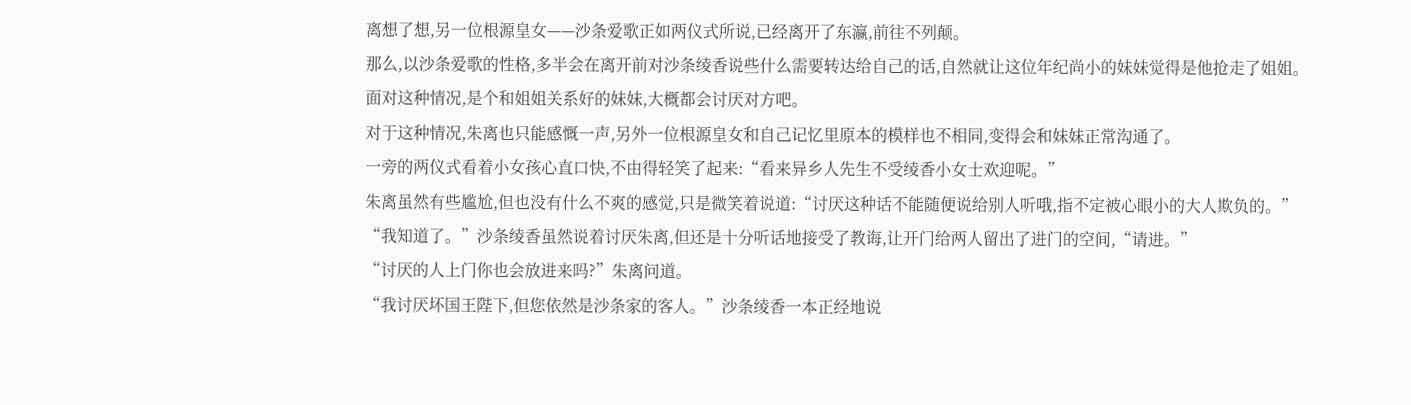离想了想,另一位根源皇女——沙条爱歌正如两仪式所说,已经离开了东瀛,前往不列颠。
那么,以沙条爱歌的性格,多半会在离开前对沙条绫香说些什么需要转达给自己的话,自然就让这位年纪尚小的妹妹觉得是他抢走了姐姐。
面对这种情况,是个和姐姐关系好的妹妹,大概都会讨厌对方吧。
对于这种情况,朱离也只能感慨一声,另外一位根源皇女和自己记忆里原本的模样也不相同,变得会和妹妹正常沟通了。
一旁的两仪式看着小女孩心直口快,不由得轻笑了起来:“看来异乡人先生不受绫香小女士欢迎呢。”
朱离虽然有些尴尬,但也没有什么不爽的感觉,只是微笑着说道:“讨厌这种话不能随便说给别人听哦,指不定被心眼小的大人欺负的。”
“我知道了。”沙条绫香虽然说着讨厌朱离,但还是十分听话地接受了教诲,让开门给两人留出了进门的空间,“请进。”
“讨厌的人上门你也会放进来吗?”朱离问道。
“我讨厌坏国王陛下,但您依然是沙条家的客人。”沙条绫香一本正经地说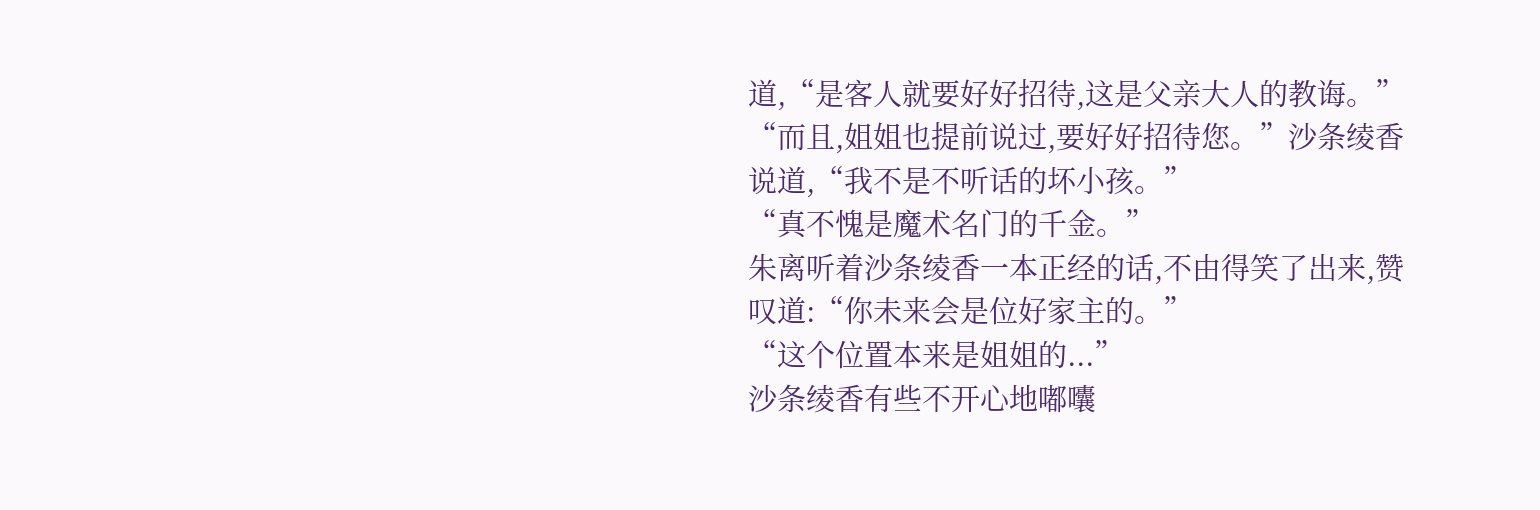道,“是客人就要好好招待,这是父亲大人的教诲。”
“而且,姐姐也提前说过,要好好招待您。”沙条绫香说道,“我不是不听话的坏小孩。”
“真不愧是魔术名门的千金。”
朱离听着沙条绫香一本正经的话,不由得笑了出来,赞叹道:“你未来会是位好家主的。”
“这个位置本来是姐姐的...”
沙条绫香有些不开心地嘟囔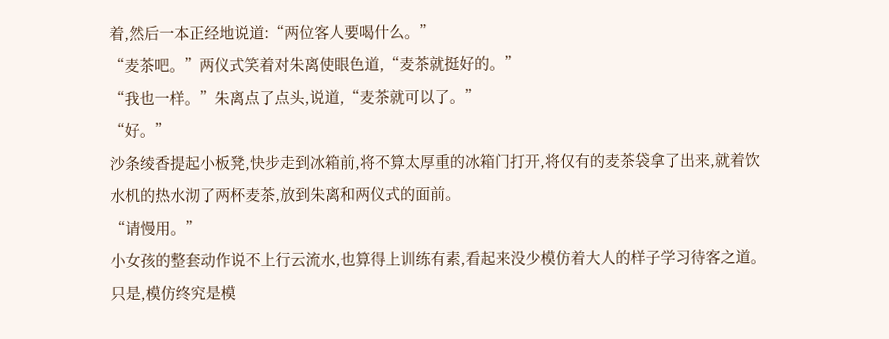着,然后一本正经地说道:“两位客人要喝什么。”
“麦茶吧。”两仪式笑着对朱离使眼色道,“麦茶就挺好的。”
“我也一样。”朱离点了点头,说道,“麦茶就可以了。”
“好。”
沙条绫香提起小板凳,快步走到冰箱前,将不算太厚重的冰箱门打开,将仅有的麦茶袋拿了出来,就着饮水机的热水沏了两杯麦茶,放到朱离和两仪式的面前。
“请慢用。”
小女孩的整套动作说不上行云流水,也算得上训练有素,看起来没少模仿着大人的样子学习待客之道。
只是,模仿终究是模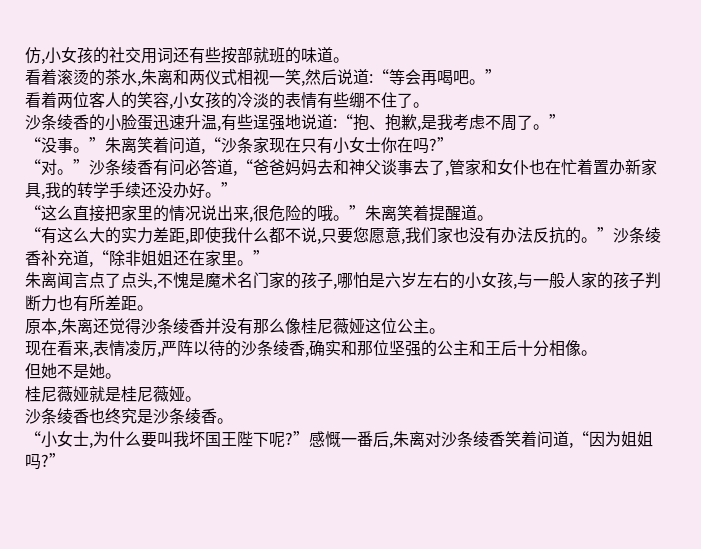仿,小女孩的社交用词还有些按部就班的味道。
看着滚烫的茶水,朱离和两仪式相视一笑,然后说道:“等会再喝吧。”
看着两位客人的笑容,小女孩的冷淡的表情有些绷不住了。
沙条绫香的小脸蛋迅速升温,有些逞强地说道:“抱、抱歉,是我考虑不周了。”
“没事。”朱离笑着问道,“沙条家现在只有小女士你在吗?”
“对。”沙条绫香有问必答道,“爸爸妈妈去和神父谈事去了,管家和女仆也在忙着置办新家具,我的转学手续还没办好。”
“这么直接把家里的情况说出来,很危险的哦。”朱离笑着提醒道。
“有这么大的实力差距,即使我什么都不说,只要您愿意,我们家也没有办法反抗的。”沙条绫香补充道,“除非姐姐还在家里。”
朱离闻言点了点头,不愧是魔术名门家的孩子,哪怕是六岁左右的小女孩,与一般人家的孩子判断力也有所差距。
原本,朱离还觉得沙条绫香并没有那么像桂尼薇娅这位公主。
现在看来,表情凌厉,严阵以待的沙条绫香,确实和那位坚强的公主和王后十分相像。
但她不是她。
桂尼薇娅就是桂尼薇娅。
沙条绫香也终究是沙条绫香。
“小女士,为什么要叫我坏国王陛下呢?”感慨一番后,朱离对沙条绫香笑着问道,“因为姐姐吗?”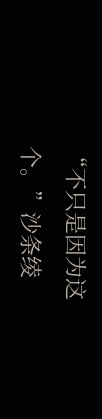“不只是因为这个。”沙条绫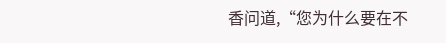香问道,“您为什么要在不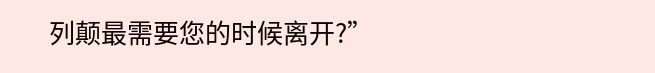列颠最需要您的时候离开?”